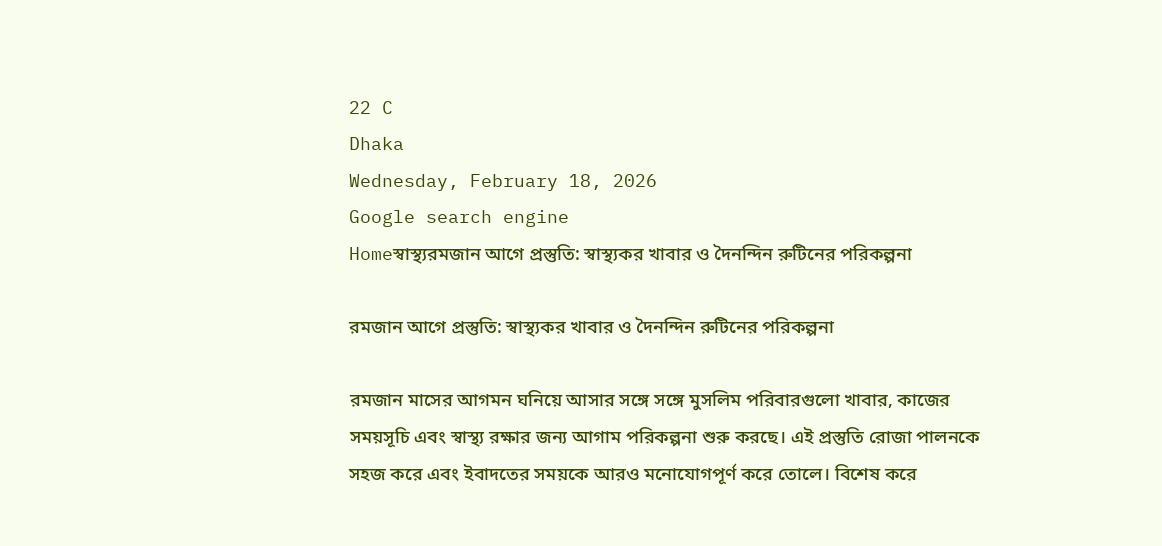22 C
Dhaka
Wednesday, February 18, 2026
Google search engine
Homeস্বাস্থ্যরমজান আগে প্রস্তুতি: স্বাস্থ্যকর খাবার ও দৈনন্দিন রুটিনের পরিকল্পনা

রমজান আগে প্রস্তুতি: স্বাস্থ্যকর খাবার ও দৈনন্দিন রুটিনের পরিকল্পনা

রমজান মাসের আগমন ঘনিয়ে আসার সঙ্গে সঙ্গে মুসলিম পরিবারগুলো খাবার, কাজের সময়সূচি এবং স্বাস্থ্য রক্ষার জন্য আগাম পরিকল্পনা শুরু করছে। এই প্রস্তুতি রোজা পালনকে সহজ করে এবং ইবাদতের সময়কে আরও মনোযোগপূর্ণ করে তোলে। বিশেষ করে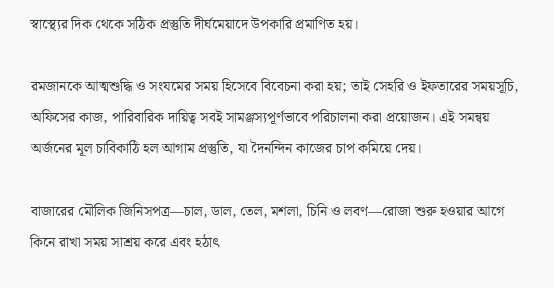স্বাস্থ্যের দিক থেকে সঠিক প্রস্তুতি দীর্ঘমেয়াদে উপকারি প্রমাণিত হয়।

রমজানকে আত্মশুদ্ধি ও সংযমের সময় হিসেবে বিবেচনা করা হয়; তাই সেহরি ও ইফতারের সময়সূচি, অফিসের কাজ, পারিবারিক দায়িত্ব সবই সামঞ্জস্যপূর্ণভাবে পরিচালনা করা প্রয়োজন। এই সমন্বয় অর্জনের মূল চাবিকাঠি হল আগাম প্রস্তুতি, যা দৈনন্দিন কাজের চাপ কমিয়ে দেয়।

বাজারের মৌলিক জিনিসপত্র—চাল, ডাল, তেল, মশলা, চিনি ও লবণ—রোজা শুরু হওয়ার আগে কিনে রাখা সময় সাশ্রয় করে এবং হঠাৎ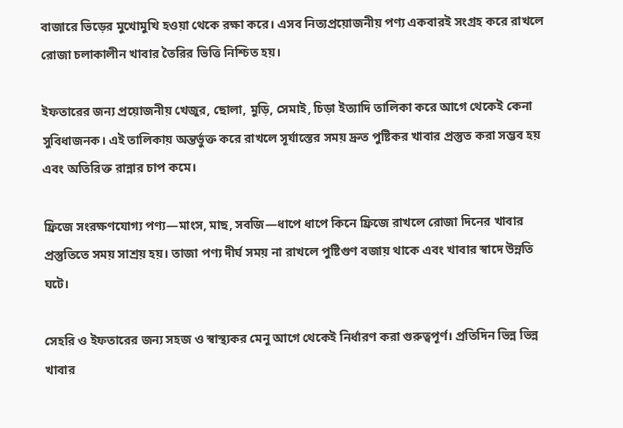বাজারে ভিড়ের মুখোমুখি হওয়া থেকে রক্ষা করে। এসব নিত্যপ্রয়োজনীয় পণ্য একবারই সংগ্রহ করে রাখলে রোজা চলাকালীন খাবার তৈরির ভিত্তি নিশ্চিত হয়।

ইফতারের জন্য প্রয়োজনীয় খেজুর, ছোলা, মুড়ি, সেমাই, চিড়া ইত্যাদি তালিকা করে আগে থেকেই কেনা সুবিধাজনক। এই তালিকায় অন্তর্ভুক্ত করে রাখলে সূর্যাস্তের সময় দ্রুত পুষ্টিকর খাবার প্রস্তুত করা সম্ভব হয় এবং অতিরিক্ত রান্নার চাপ কমে।

ফ্রিজে সংরক্ষণযোগ্য পণ্য—মাংস, মাছ, সবজি—ধাপে ধাপে কিনে ফ্রিজে রাখলে রোজা দিনের খাবার প্রস্তুতিতে সময় সাশ্রয় হয়। তাজা পণ্য দীর্ঘ সময় না রাখলে পুষ্টিগুণ বজায় থাকে এবং খাবার স্বাদে উন্নতি ঘটে।

সেহরি ও ইফতারের জন্য সহজ ও স্বাস্থ্যকর মেনু আগে থেকেই নির্ধারণ করা গুরুত্বপূর্ণ। প্রতিদিন ভিন্ন ভিন্ন খাবার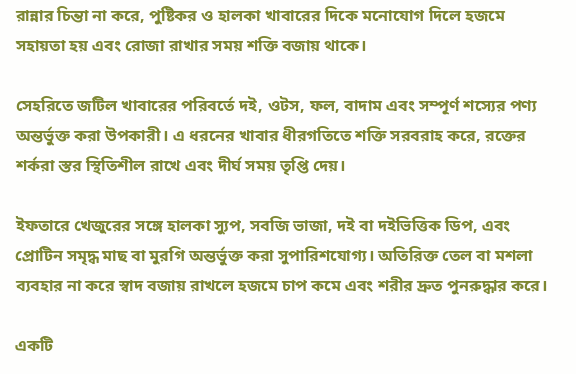রান্নার চিন্তা না করে, পুষ্টিকর ও হালকা খাবারের দিকে মনোযোগ দিলে হজমে সহায়তা হয় এবং রোজা রাখার সময় শক্তি বজায় থাকে।

সেহরিতে জটিল খাবারের পরিবর্তে দই, ওটস, ফল, বাদাম এবং সম্পূর্ণ শস্যের পণ্য অন্তর্ভুক্ত করা উপকারী। এ ধরনের খাবার ধীরগতিতে শক্তি সরবরাহ করে, রক্তের শর্করা স্তর স্থিতিশীল রাখে এবং দীর্ঘ সময় তৃপ্তি দেয়।

ইফতারে খেজুরের সঙ্গে হালকা স্যুপ, সবজি ভাজা, দই বা দইভিত্তিক ডিপ, এবং প্রোটিন সমৃদ্ধ মাছ বা মুরগি অন্তর্ভুক্ত করা সুপারিশযোগ্য। অতিরিক্ত তেল বা মশলা ব্যবহার না করে স্বাদ বজায় রাখলে হজমে চাপ কমে এবং শরীর দ্রুত পুনরুদ্ধার করে।

একটি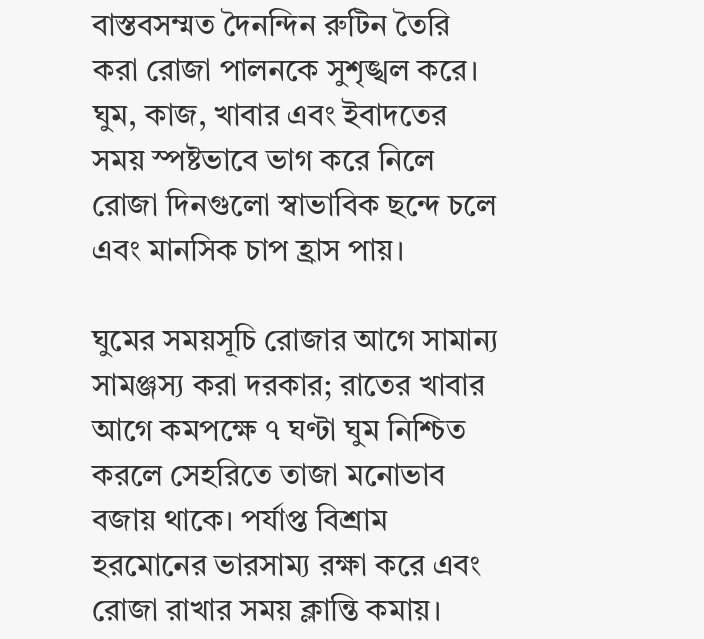বাস্তবসম্মত দৈনন্দিন রুটিন তৈরি করা রোজা পালনকে সুশৃঙ্খল করে। ঘুম, কাজ, খাবার এবং ইবাদতের সময় স্পষ্টভাবে ভাগ করে নিলে রোজা দিনগুলো স্বাভাবিক ছন্দে চলে এবং মানসিক চাপ হ্রাস পায়।

ঘুমের সময়সূচি রোজার আগে সামান্য সামঞ্জস্য করা দরকার; রাতের খাবার আগে কমপক্ষে ৭ ঘণ্টা ঘুম নিশ্চিত করলে সেহরিতে তাজা মনোভাব বজায় থাকে। পর্যাপ্ত বিশ্রাম হরমোনের ভারসাম্য রক্ষা করে এবং রোজা রাখার সময় ক্লান্তি কমায়।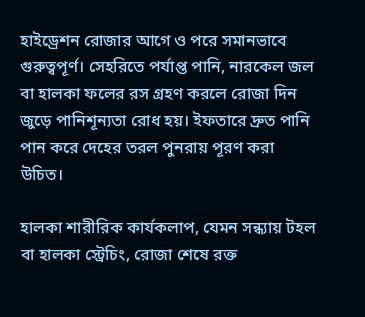হাইড্রেশন রোজার আগে ও পরে সমানভাবে গুরুত্বপূর্ণ। সেহরিতে পর্যাপ্ত পানি, নারকেল জল বা হালকা ফলের রস গ্রহণ করলে রোজা দিন জুড়ে পানিশূন্যতা রোধ হয়। ইফতারে দ্রুত পানি পান করে দেহের তরল পুনরায় পূরণ করা উচিত।

হালকা শারীরিক কার্যকলাপ, যেমন সন্ধ্যায় টহল বা হালকা স্ট্রেচিং, রোজা শেষে রক্ত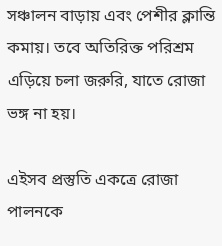সঞ্চালন বাড়ায় এবং পেশীর ক্লান্তি কমায়। তবে অতিরিক্ত পরিশ্রম এড়িয়ে চলা জরুরি, যাতে রোজা ভঙ্গ না হয়।

এইসব প্রস্তুতি একত্রে রোজা পালনকে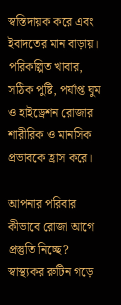স্বস্তিদায়ক করে এবং ইবাদতের মান বাড়ায়। পরিকল্পিত খাবার, সঠিক পুষ্টি, পর্যাপ্ত ঘুম ও হাইড্রেশন রোজার শারীরিক ও মানসিক প্রভাবকে হ্রাস করে।

আপনার পরিবার কীভাবে রোজা আগে প্রস্তুতি নিচ্ছে? স্বাস্থ্যকর রুটিন গড়ে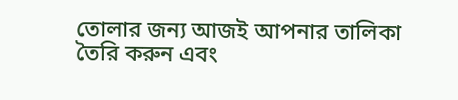তোলার জন্য আজই আপনার তালিকা তৈরি করুন এবং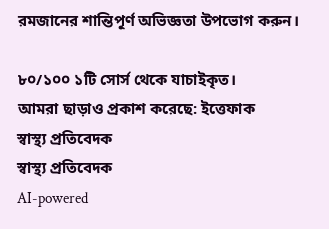রমজানের শান্তিপূর্ণ অভিজ্ঞতা উপভোগ করুন।

৮০/১০০ ১টি সোর্স থেকে যাচাইকৃত।
আমরা ছাড়াও প্রকাশ করেছে: ইত্তেফাক
স্বাস্থ্য প্রতিবেদক
স্বাস্থ্য প্রতিবেদক
AI-powered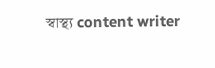স্বাস্থ্য content writer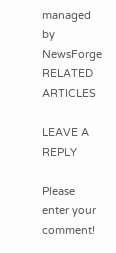managed by NewsForge
RELATED ARTICLES

LEAVE A REPLY

Please enter your comment!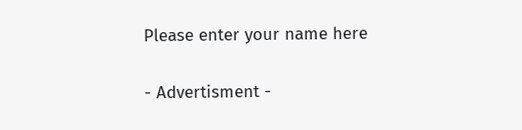Please enter your name here

- Advertisment -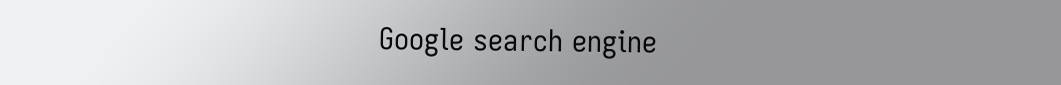Google search engine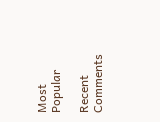Most Popular

Recent Comments